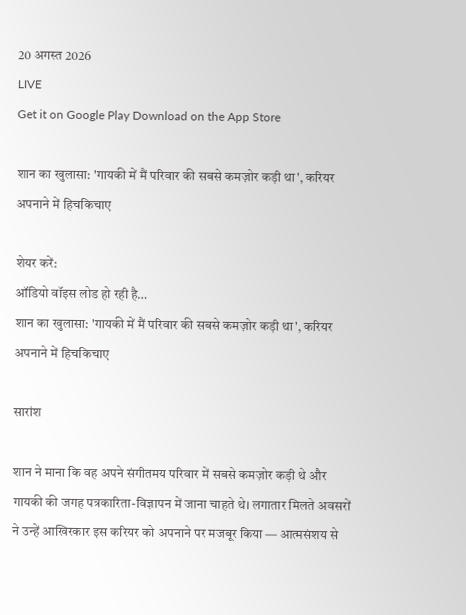20 अगस्त 2026
LIVE
Get it on Google Play Download on the App Store

शान का खुलासा: 'गायकी में मैं परिवार की सबसे कमज़ोर कड़ी था', करियर अपनाने में हिचकिचाए

शेयर करें:
ऑडियो वॉइस लोड हो रही है…
शान का खुलासा: 'गायकी में मैं परिवार की सबसे कमज़ोर कड़ी था', करियर अपनाने में हिचकिचाए

सारांश

शान ने माना कि वह अपने संगीतमय परिवार में सबसे कमज़ोर कड़ी थे और गायकी की जगह पत्रकारिता-विज्ञापन में जाना चाहते थे। लगातार मिलते अवसरों ने उन्हें आखिरकार इस करियर को अपनाने पर मजबूर किया — आत्मसंशय से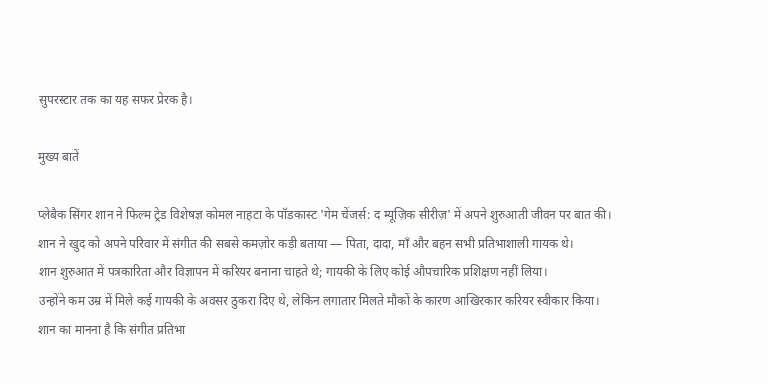सुपरस्टार तक का यह सफर प्रेरक है।

मुख्य बातें

प्लेबैक सिंगर शान ने फिल्म ट्रेड विशेषज्ञ कोमल नाहटा के पॉडकास्ट 'गेम चेंजर्स: द म्यूज़िक सीरीज़' में अपने शुरुआती जीवन पर बात की।
शान ने खुद को अपने परिवार में संगीत की सबसे कमज़ोर कड़ी बताया — पिता, दादा, माँ और बहन सभी प्रतिभाशाली गायक थे।
शान शुरुआत में पत्रकारिता और विज्ञापन में करियर बनाना चाहते थे; गायकी के लिए कोई औपचारिक प्रशिक्षण नहीं लिया।
उन्होंने कम उम्र में मिले कई गायकी के अवसर ठुकरा दिए थे, लेकिन लगातार मिलते मौकों के कारण आखिरकार करियर स्वीकार किया।
शान का मानना है कि संगीत प्रतिभा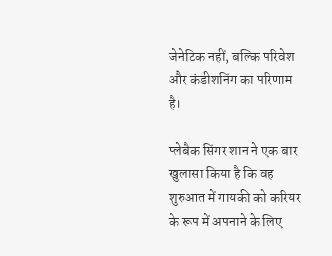जेनेटिक नहीं, बल्कि परिवेश और कंडीशनिंग का परिणाम है।

प्लेबैक सिंगर शान ने एक बार खुलासा किया है कि वह शुरुआत में गायकी को करियर के रूप में अपनाने के लिए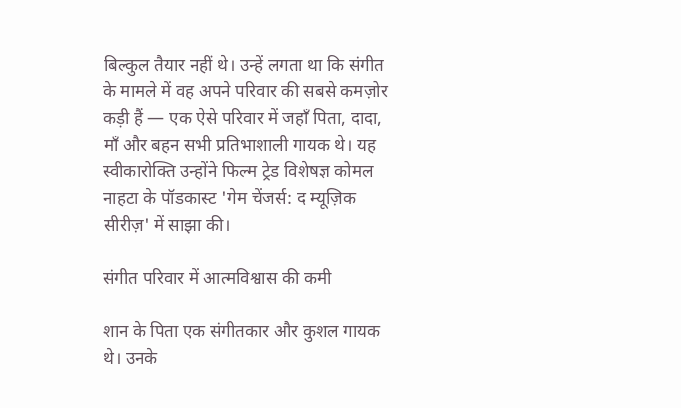बिल्कुल तैयार नहीं थे। उन्हें लगता था कि संगीत के मामले में वह अपने परिवार की सबसे कमज़ोर कड़ी हैं — एक ऐसे परिवार में जहाँ पिता, दादा, माँ और बहन सभी प्रतिभाशाली गायक थे। यह स्वीकारोक्ति उन्होंने फिल्म ट्रेड विशेषज्ञ कोमल नाहटा के पॉडकास्ट 'गेम चेंजर्स: द म्यूज़िक सीरीज़' में साझा की।

संगीत परिवार में आत्मविश्वास की कमी

शान के पिता एक संगीतकार और कुशल गायक थे। उनके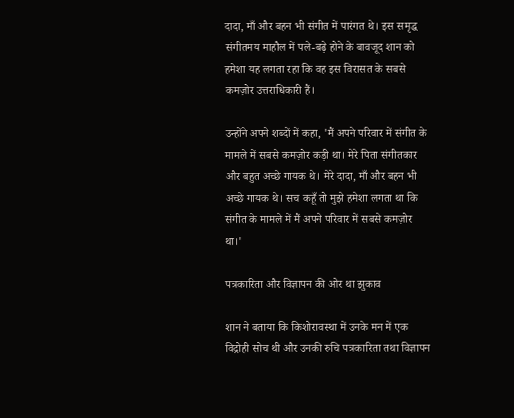दादा, माँ और बहन भी संगीत में पारंगत थे। इस समृद्ध संगीतमय माहौल में पले-बढ़े होने के बावजूद शान को हमेशा यह लगता रहा कि वह इस विरासत के सबसे कमज़ोर उत्तराधिकारी हैं।

उन्होंने अपने शब्दों में कहा, 'मैं अपने परिवार में संगीत के मामले में सबसे कमज़ोर कड़ी था। मेरे पिता संगीतकार और बहुत अच्छे गायक थे। मेरे दादा, माँ और बहन भी अच्छे गायक थे। सच कहूँ तो मुझे हमेशा लगता था कि संगीत के मामले में मैं अपने परिवार में सबसे कमज़ोर था।'

पत्रकारिता और विज्ञापन की ओर था झुकाव

शान ने बताया कि किशोरावस्था में उनके मन में एक विद्रोही सोच थी और उनकी रुचि पत्रकारिता तथा विज्ञापन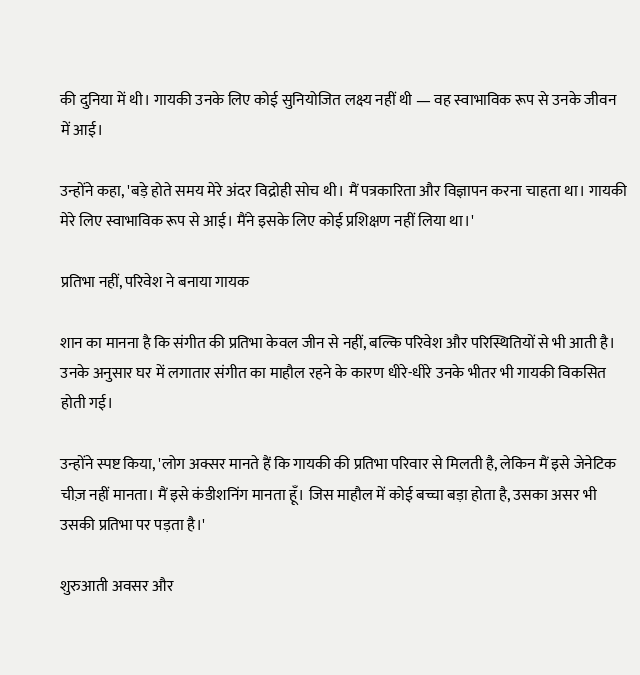की दुनिया में थी। गायकी उनके लिए कोई सुनियोजित लक्ष्य नहीं थी — वह स्वाभाविक रूप से उनके जीवन में आई।

उन्होंने कहा, 'बड़े होते समय मेरे अंदर विद्रोही सोच थी। मैं पत्रकारिता और विज्ञापन करना चाहता था। गायकी मेरे लिए स्वाभाविक रूप से आई। मैंने इसके लिए कोई प्रशिक्षण नहीं लिया था।'

प्रतिभा नहीं, परिवेश ने बनाया गायक

शान का मानना है कि संगीत की प्रतिभा केवल जीन से नहीं, बल्कि परिवेश और परिस्थितियों से भी आती है। उनके अनुसार घर में लगातार संगीत का माहौल रहने के कारण धीरे-धीरे उनके भीतर भी गायकी विकसित होती गई।

उन्होंने स्पष्ट किया, 'लोग अक्सर मानते हैं कि गायकी की प्रतिभा परिवार से मिलती है, लेकिन मैं इसे जेनेटिक चीज़ नहीं मानता। मैं इसे कंडीशनिंग मानता हूँ। जिस माहौल में कोई बच्चा बड़ा होता है, उसका असर भी उसकी प्रतिभा पर पड़ता है।'

शुरुआती अवसर और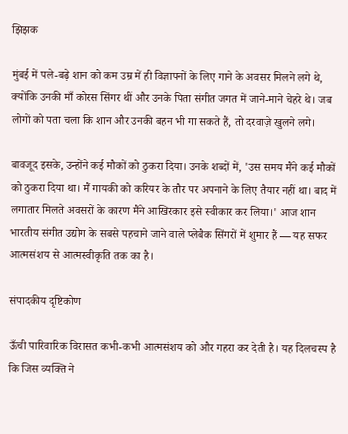झिझक

मुंबई में पले-बढ़े शान को कम उम्र में ही विज्ञापनों के लिए गाने के अवसर मिलने लगे थे, क्योंकि उनकी माँ कोरस सिंगर थीं और उनके पिता संगीत जगत में जाने-माने चेहरे थे। जब लोगों को पता चला कि शान और उनकी बहन भी गा सकते हैं, तो दरवाज़े खुलने लगे।

बावजूद इसके, उन्होंने कई मौकों को ठुकरा दिया। उनके शब्दों में, 'उस समय मैंने कई मौकों को ठुकरा दिया था। मैं गायकी को करियर के तौर पर अपनाने के लिए तैयार नहीं था। बाद में लगातार मिलते अवसरों के कारण मैंने आखिरकार इसे स्वीकार कर लिया।' आज शान भारतीय संगीत उद्योग के सबसे पहचाने जाने वाले प्लेबैक सिंगरों में शुमार हैं — यह सफर आत्मसंशय से आत्मस्वीकृति तक का है।

संपादकीय दृष्टिकोण

ऊँची पारिवारिक विरासत कभी-कभी आत्मसंशय को और गहरा कर देती है। यह दिलचस्प है कि जिस व्यक्ति ने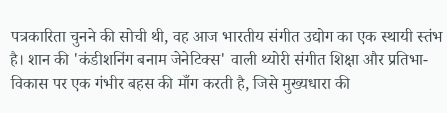पत्रकारिता चुनने की सोची थी, वह आज भारतीय संगीत उद्योग का एक स्थायी स्तंभ है। शान की 'कंडीशनिंग बनाम जेनेटिक्स' वाली थ्योरी संगीत शिक्षा और प्रतिभा-विकास पर एक गंभीर बहस की माँग करती है, जिसे मुख्यधारा की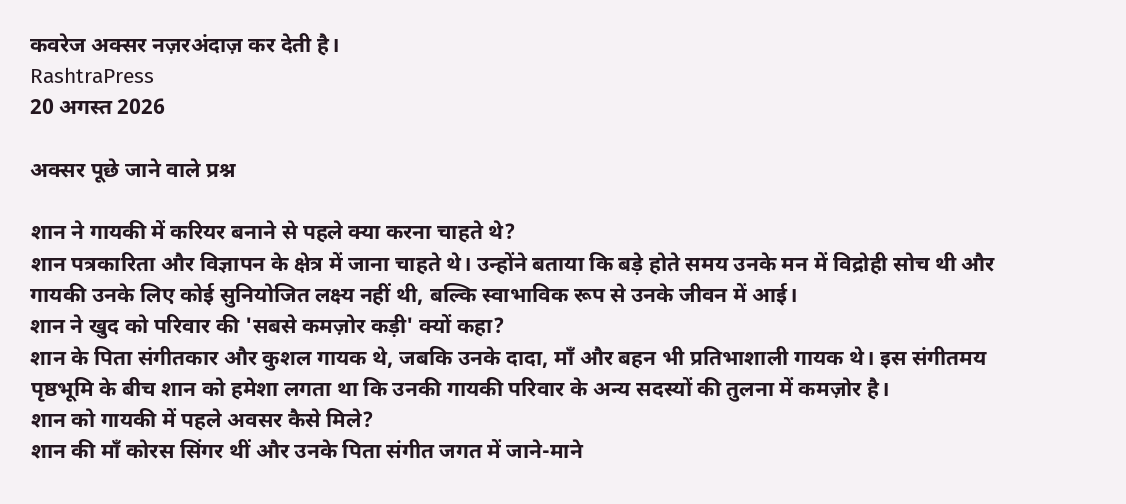कवरेज अक्सर नज़रअंदाज़ कर देती है।
RashtraPress
20 अगस्त 2026

अक्सर पूछे जाने वाले प्रश्न

शान ने गायकी में करियर बनाने से पहले क्या करना चाहते थे?
शान पत्रकारिता और विज्ञापन के क्षेत्र में जाना चाहते थे। उन्होंने बताया कि बड़े होते समय उनके मन में विद्रोही सोच थी और गायकी उनके लिए कोई सुनियोजित लक्ष्य नहीं थी, बल्कि स्वाभाविक रूप से उनके जीवन में आई।
शान ने खुद को परिवार की 'सबसे कमज़ोर कड़ी' क्यों कहा?
शान के पिता संगीतकार और कुशल गायक थे, जबकि उनके दादा, माँ और बहन भी प्रतिभाशाली गायक थे। इस संगीतमय पृष्ठभूमि के बीच शान को हमेशा लगता था कि उनकी गायकी परिवार के अन्य सदस्यों की तुलना में कमज़ोर है।
शान को गायकी में पहले अवसर कैसे मिले?
शान की माँ कोरस सिंगर थीं और उनके पिता संगीत जगत में जाने-माने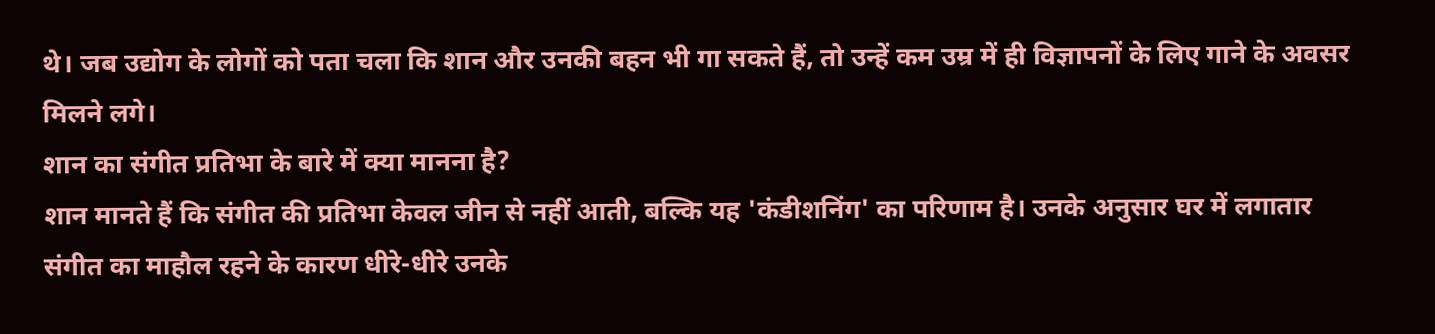थे। जब उद्योग के लोगों को पता चला कि शान और उनकी बहन भी गा सकते हैं, तो उन्हें कम उम्र में ही विज्ञापनों के लिए गाने के अवसर मिलने लगे।
शान का संगीत प्रतिभा के बारे में क्या मानना है?
शान मानते हैं कि संगीत की प्रतिभा केवल जीन से नहीं आती, बल्कि यह 'कंडीशनिंग' का परिणाम है। उनके अनुसार घर में लगातार संगीत का माहौल रहने के कारण धीरे-धीरे उनके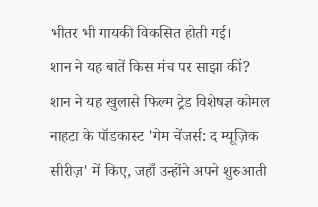भीतर भी गायकी विकसित होती गई।
शान ने यह बातें किस मंच पर साझा कीं?
शान ने यह खुलासे फिल्म ट्रेड विशेषज्ञ कोमल नाहटा के पॉडकास्ट 'गेम चेंजर्स: द म्यूज़िक सीरीज़' में किए, जहाँ उन्होंने अपने शुरुआती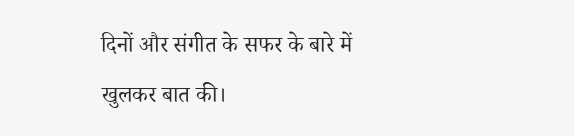दिनों और संगीत के सफर के बारे में खुलकर बात की।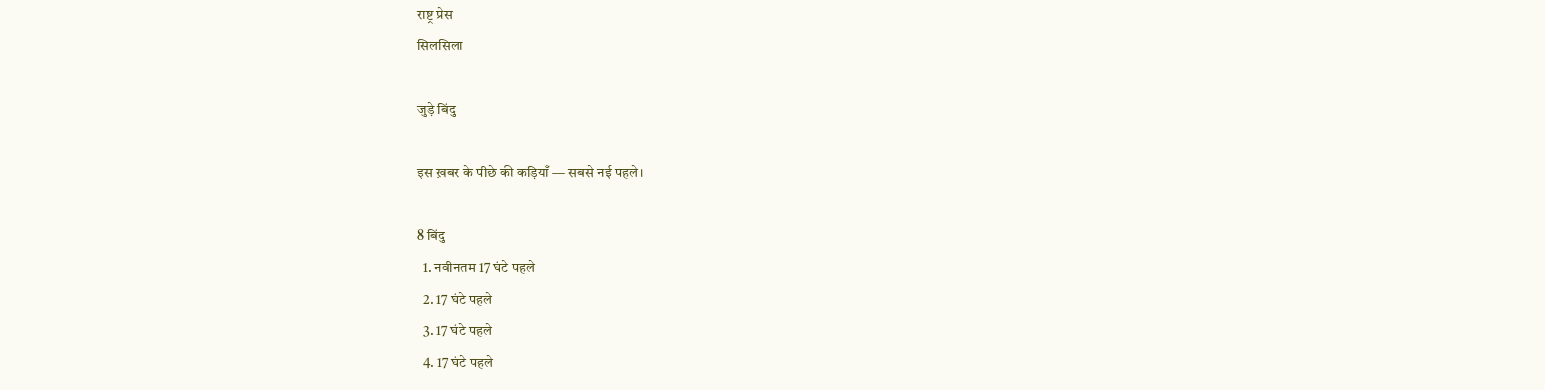राष्ट्र प्रेस
सिलसिला

जुड़े बिंदु

इस ख़बर के पीछे की कड़ियाँ — सबसे नई पहले।

8 बिंदु
  1. नवीनतम 17 घंटे पहले
  2. 17 घंटे पहले
  3. 17 घंटे पहले
  4. 17 घंटे पहले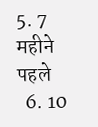5. 7 महीने पहले
  6. 10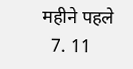महीने पहले
  7. 11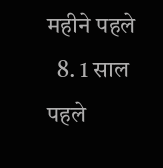महीने पहले
  8. 1 साल पहले